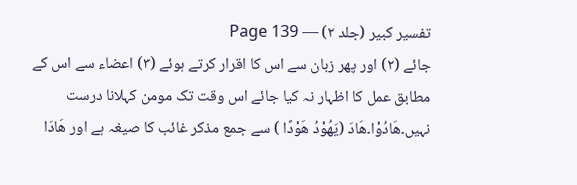تفسیر کبیر (جلد ۲) — Page 139
جائے (۲) اور پھر زبان سے اس کا اقرار کرتے ہوئے (۳) اعضاء سے اس کے مطابق عمل کا اظہار نہ کیا جائے اس وقت تک مومن کہلانا درست نہیں۔ھَادُوْا۔ھَادَ (یَھُوْدُ ھَوْدًا ) سے جمع مذکر غائب کا صیغہ ہے اور ھَادَا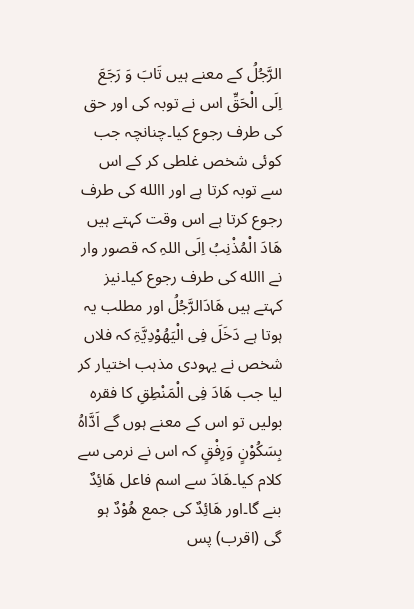الرَّجُلُ کے معنے ہیں تَابَ وَ رَجَعَ اِلَی الْحَقِّ اس نے توبہ کی اور حق کی طرف رجوع کیا۔چنانچہ جب کوئی شخص غلطی کر کے اس سے توبہ کرتا ہے اور االله کی طرف رجوع کرتا ہے اس وقت کہتے ہیں ھَادَ الْمُذْنِبُ اِلَی اللہِ کہ قصور وار نے االله کی طرف رجوع کیا۔نیز کہتے ہیں ھَادَالرَّجُلُ اور مطلب یہ ہوتا ہے دَخَلَ فِی الْیَھُوْدِیَّۃِ کہ فلاں شخص نے یہودی مذہب اختیار کر لیا جب ھَادَ فِی الْمَنْطِقِ کا فقرہ بولیں تو اس کے معنے ہوں گے اَدَّاہُ بِسَکُوْنٍ وَرِفْقٍ کہ اس نے نرمی سے کلام کیا۔ھَادَ سے اسم فاعل ھَائِدٌ بنے گا۔اور ھَائِدٌ کی جمع ھُوْدٌ ہو گی (اقرب) پس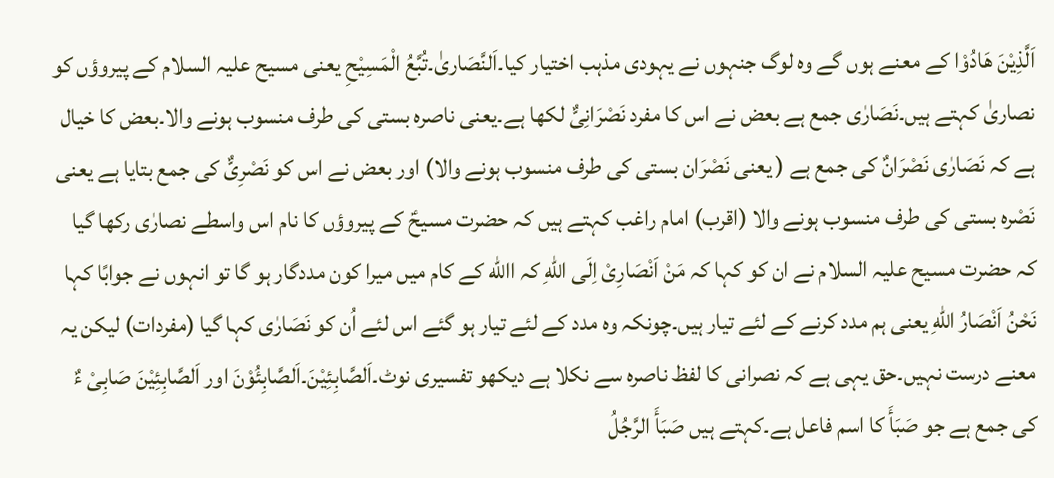اَلَّذِیْنَ ھَادُوْا کے معنے ہوں گے وہ لوگ جنہوں نے یہودی مذہب اختیار کیا۔اَلنَّصَاریٰ۔تُبَّعُ الْمَسِیْحِ یعنی مسیح علیہ السلام کے پیروؤں کو نصاریٰ کہتے ہیں۔نَصَارٰی جمع ہے بعض نے اس کا مفرد نَصْرَانِیٌّ لکھا ہے۔یعنی ناصرہ بستی کی طرف منسوب ہونے والا۔بعض کا خیال ہے کہ نَصَارٰی نَصْرَانٌ کی جمع ہے ( یعنی نَصْرَان بستی کی طرف منسوب ہونے والا) اور بعض نے اس کو نَصْرِیٌّ کی جمع بتایا ہے یعنی نَصْرہ بستی کی طرف منسوب ہونے والا (اقرب) امام راغب کہتے ہیں کہ حضرت مسیحؑ کے پیروؤں کا نام اس واسطے نصارٰی رکھا گیا کہ حضرت مسیح علیہ السلام نے ان کو کہا کہ مَنْ اَنْصَارِیْ اِلَی اللهِ کہ االله کے کام میں میرا کون مددگار ہو گا تو انہوں نے جوابًا کہا نَحْنُ اَنْصَارُ اللهِ یعنی ہم مدد کرنے کے لئے تیار ہیں۔چونکہ وہ مدد کے لئے تیار ہو گئے اس لئے اُن کو نَصَارٰی کہا گیا (مفردات) لیکن یہ معنے درست نہیں۔حق یہی ہے کہ نصرانی کا لفظ ناصرہ سے نکلا ہے دیکھو تفسیری نوٹ۔اَلصَّابِئِیْنَ۔اَلصَّابِئُوْنَ اور اَلصَّابِئِیْنَ صَابِیْ ءٌ کی جمع ہے جو صَبَأَ کا اسم فاعل ہے۔کہتے ہیں صَبَأَ الرَّجُلُ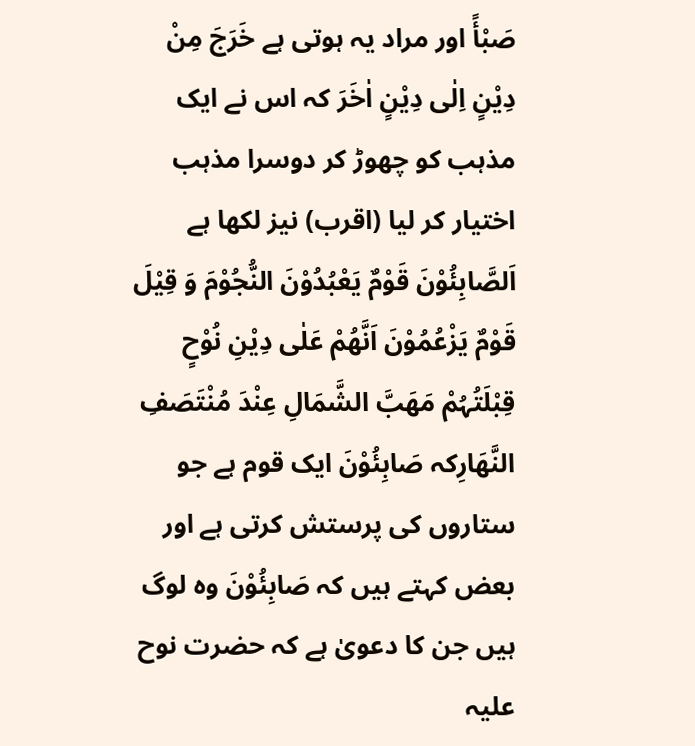صَبْأً اور مراد یہ ہوتی ہے خَرَجَ مِنْ دِیْنٍ اِلٰی دِیْنٍ اٰخَرَ کہ اس نے ایک مذہب کو چھوڑ کر دوسرا مذہب اختیار کر لیا (اقرب) نیز لکھا ہے اَلصَّابِئُوْنَ قَوْمٌ یَعْبُدُوْنَ النُّجُوْمَ وَ قِیْلَ قَوْمٌ یَزْعُمُوْنَ اَنَّھُمْ عَلٰی دِیْنِ نُوْحٍ قِبْلَتُہُمْ مَھَبَّ الشَّمَالِ عِنْدَ مُنْتَصَفِ النَّھَارِکہ صَابِئُوْنَ ایک قوم ہے جو ستاروں کی پرستش کرتی ہے اور بعض کہتے ہیں کہ صَابِئُوْنَ وہ لوگ ہیں جن کا دعویٰ ہے کہ حضرت نوح علیہ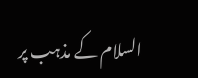السلام کے مذہب پر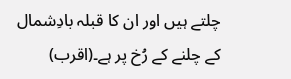چلتے ہیں اور ان کا قبلہ بادِشمال کے چلنے کے رُخ پر ہے۔(اقرب)